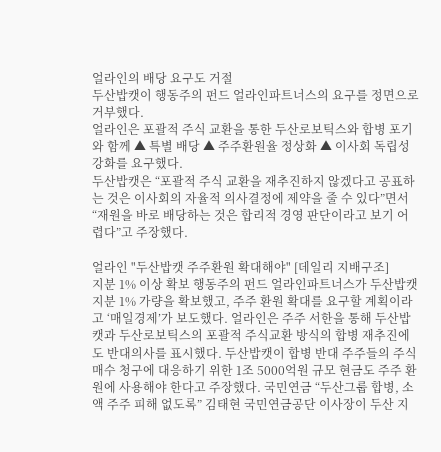얼라인의 배당 요구도 거절
두산밥캣이 행동주의 펀드 얼라인파트너스의 요구를 정면으로 거부했다.
얼라인은 포괄적 주식 교환을 통한 두산로보틱스와 합병 포기와 함께 ▲ 특별 배당 ▲ 주주환원율 정상화 ▲ 이사회 독립성 강화를 요구했다.
두산밥캣은 “포괄적 주식 교환을 재추진하지 않겠다고 공표하는 것은 이사회의 자율적 의사결정에 제약을 줄 수 있다”면서 “재원을 바로 배당하는 것은 합리적 경영 판단이라고 보기 어렵다”고 주장했다.

얼라인 "두산밥캣 주주환원 확대해야" [데일리 지배구조]
지분 1% 이상 확보 행동주의 펀드 얼라인파트너스가 두산밥캣 지분 1% 가량을 확보했고, 주주 환원 확대를 요구할 계획이라고 ‘매일경제’가 보도했다. 얼라인은 주주 서한을 통해 두산밥캣과 두산로보틱스의 포괄적 주식교환 방식의 합병 재추진에도 반대의사를 표시했다. 두산밥캣이 합병 반대 주주들의 주식 매수 청구에 대응하기 위한 1조 5000억원 규모 현금도 주주 환원에 사용해야 한다고 주장했다. 국민연금 “두산그룹 합병, 소액 주주 피해 없도록” 김태현 국민연금공단 이사장이 두산 지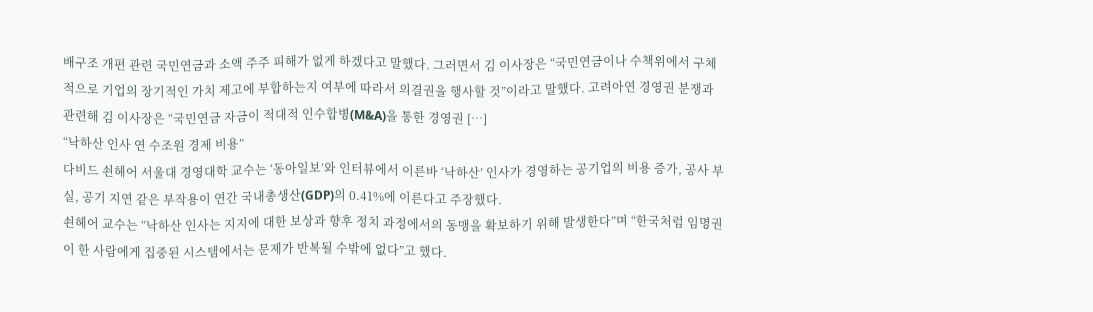배구조 개편 관련 국민연금과 소액 주주 피해가 없게 하겠다고 말했다. 그러면서 김 이사장은 “국민연금이나 수책위에서 구체적으로 기업의 장기적인 가치 제고에 부합하는지 여부에 따라서 의결권을 행사할 것”이라고 말했다. 고려아연 경영권 분쟁과 관련해 김 이사장은 “국민연금 자금이 적대적 인수합병(M&A)을 통한 경영권 […]
“낙하산 인사 연 수조원 경제 비용”
다비드 쇤헤어 서울대 경영대학 교수는 ‘동아일보’와 인터뷰에서 이른바 ‘낙하산’ 인사가 경영하는 공기업의 비용 증가, 공사 부실, 공기 지연 같은 부작용이 연간 국내총생산(GDP)의 0.41%에 이른다고 주장했다.
쇤헤어 교수는 “낙하산 인사는 지지에 대한 보상과 향후 정치 과정에서의 동맹을 확보하기 위해 발생한다”며 “한국처럼 임명권이 한 사람에게 집중된 시스템에서는 문제가 반복될 수밖에 없다”고 했다.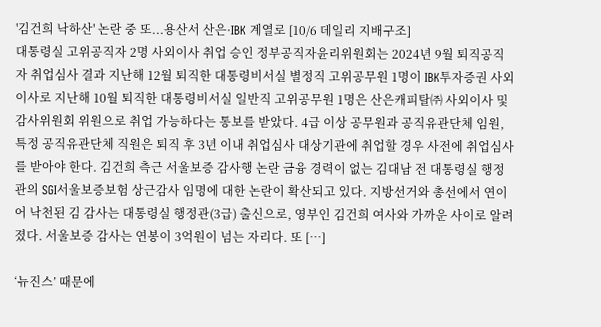'김건희 낙하산' 논란 중 또...용산서 산은·IBK 계열로 [10/6 데일리 지배구조]
대통령실 고위공직자 2명 사외이사 취업 승인 정부공직자윤리위원회는 2024년 9월 퇴직공직자 취업심사 결과 지난해 12월 퇴직한 대통령비서실 별정직 고위공무원 1명이 IBK투자증권 사외이사로 지난해 10월 퇴직한 대통령비서실 일반직 고위공무원 1명은 산은캐피탈㈜ 사외이사 및 감사위원회 위원으로 취업 가능하다는 통보를 받았다. 4급 이상 공무원과 공직유관단체 임원, 특정 공직유관단체 직원은 퇴직 후 3년 이내 취업심사 대상기관에 취업할 경우 사전에 취업심사를 받아야 한다. 김건희 측근 서울보증 감사행 논란 금융 경력이 없는 김대남 전 대통령실 행정관의 SGI서울보증보험 상근감사 임명에 대한 논란이 확산되고 있다. 지방선거와 총선에서 연이어 낙천된 김 감사는 대통령실 행정관(3급) 출신으로, 영부인 김건희 여사와 가까운 사이로 알려졌다. 서울보증 감사는 연봉이 3억원이 넘는 자리다. 또 […]

‘뉴진스’ 때문에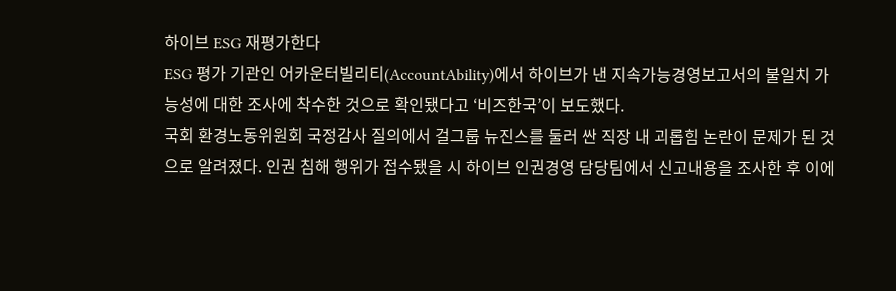하이브 ESG 재평가한다
ESG 평가 기관인 어카운터빌리티(AccountAbility)에서 하이브가 낸 지속가능경영보고서의 불일치 가능성에 대한 조사에 착수한 것으로 확인됐다고 ‘비즈한국’이 보도했다.
국회 환경노동위원회 국정감사 질의에서 걸그룹 뉴진스를 둘러 싼 직장 내 괴롭힘 논란이 문제가 된 것으로 알려졌다. 인권 침해 행위가 접수됐을 시 하이브 인권경영 담당팀에서 신고내용을 조사한 후 이에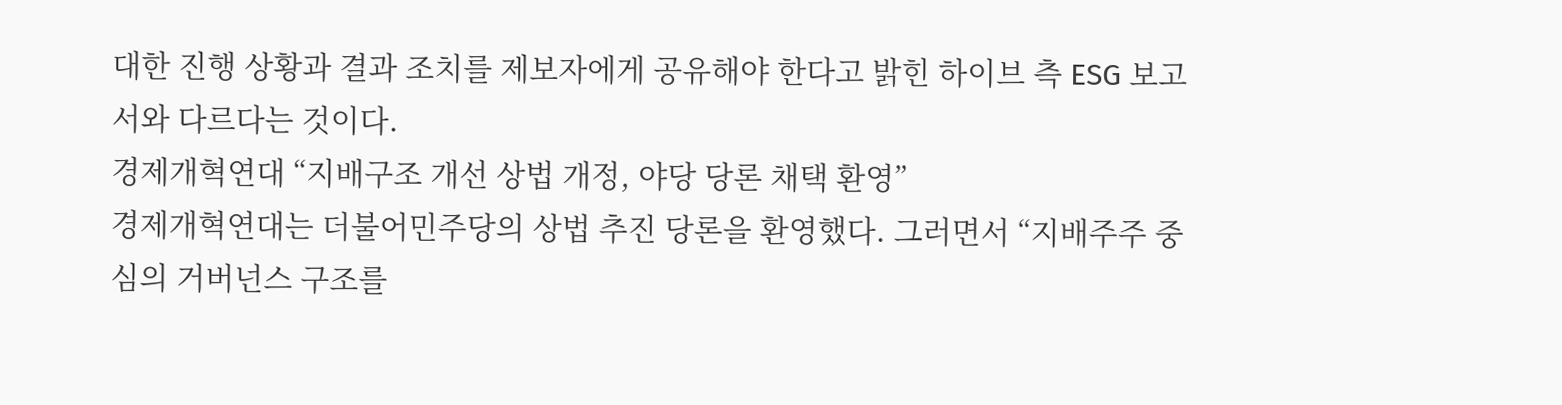대한 진행 상황과 결과 조치를 제보자에게 공유해야 한다고 밝힌 하이브 측 ESG 보고서와 다르다는 것이다.
경제개혁연대 “지배구조 개선 상법 개정, 야당 당론 채택 환영”
경제개혁연대는 더불어민주당의 상법 추진 당론을 환영했다. 그러면서 “지배주주 중심의 거버넌스 구조를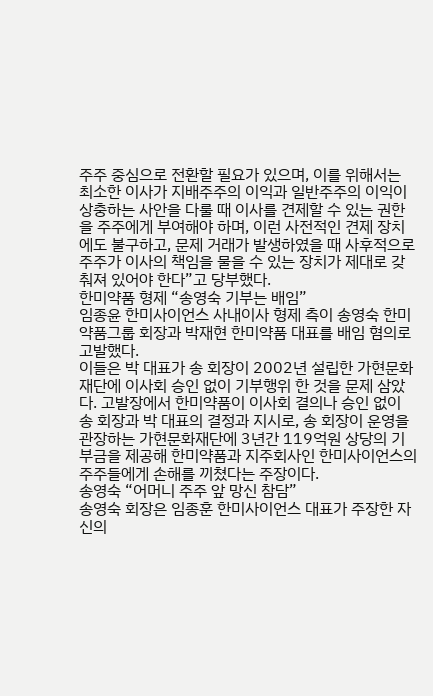주주 중심으로 전환할 필요가 있으며, 이를 위해서는 최소한 이사가 지배주주의 이익과 일반주주의 이익이 상충하는 사안을 다룰 때 이사를 견제할 수 있는 권한을 주주에게 부여해야 하며, 이런 사전적인 견제 장치에도 불구하고, 문제 거래가 발생하였을 때 사후적으로 주주가 이사의 책임을 물을 수 있는 장치가 제대로 갖춰져 있어야 한다”고 당부했다.
한미약품 형제 “송영숙 기부는 배임”
임종윤 한미사이언스 사내이사 형제 측이 송영숙 한미약품그룹 회장과 박재현 한미약품 대표를 배임 혐의로 고발했다.
이들은 박 대표가 송 회장이 2002년 설립한 가현문화재단에 이사회 승인 없이 기부행위 한 것을 문제 삼았다. 고발장에서 한미약품이 이사회 결의나 승인 없이 송 회장과 박 대표의 결정과 지시로, 송 회장이 운영을 관장하는 가현문화재단에 3년간 119억원 상당의 기부금을 제공해 한미약품과 지주회사인 한미사이언스의 주주들에게 손해를 끼쳤다는 주장이다.
송영숙 “어머니 주주 앞 망신 참담”
송영숙 회장은 임종훈 한미사이언스 대표가 주장한 자신의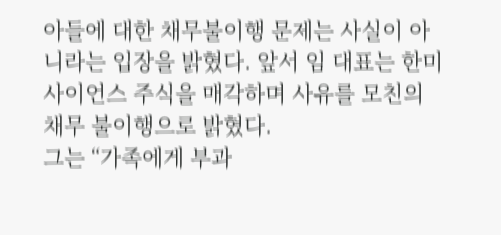아들에 대한 채무불이행 문제는 사실이 아니라는 입장을 밝혔다. 앞서 임 대표는 한미사이언스 주식을 매각하며 사유를 모친의 채무 불이행으로 밝혔다.
그는 “가족에게 부과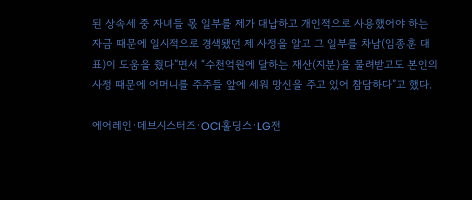된 상속세 중 자녀들 몫 일부를 제가 대납하고 개인적으로 사용했어야 하는 자금 때문에 일시적으로 경색됐던 제 사정을 알고 그 일부를 차남(임종훈 대표)이 도움을 줬다”면서 “수천억원에 달하는 재산(지분)을 물려받고도 본인의 사정 때문에 어머니를 주주들 앞에 세워 망신을 주고 있어 참담하다”고 했다.

에어레인·데브시스터즈·OCI홀딩스·LG전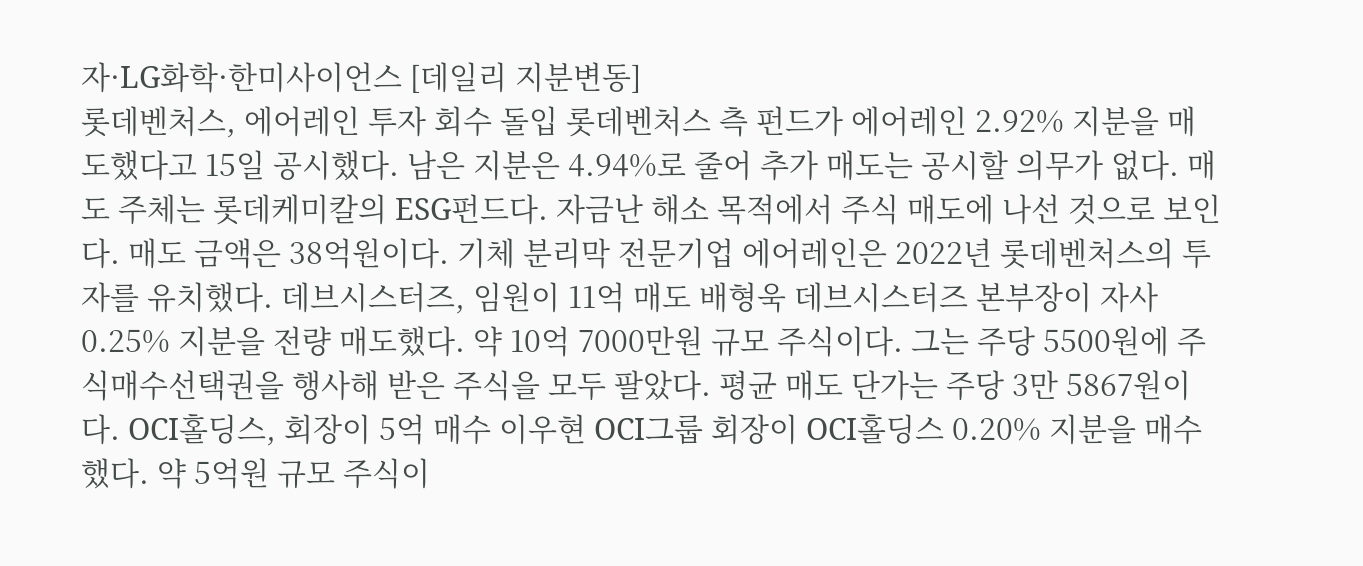자·LG화학·한미사이언스 [데일리 지분변동]
롯데벤처스, 에어레인 투자 회수 돌입 롯데벤처스 측 펀드가 에어레인 2.92% 지분을 매도했다고 15일 공시했다. 남은 지분은 4.94%로 줄어 추가 매도는 공시할 의무가 없다. 매도 주체는 롯데케미칼의 ESG펀드다. 자금난 해소 목적에서 주식 매도에 나선 것으로 보인다. 매도 금액은 38억원이다. 기체 분리막 전문기업 에어레인은 2022년 롯데벤처스의 투자를 유치했다. 데브시스터즈, 임원이 11억 매도 배형욱 데브시스터즈 본부장이 자사 0.25% 지분을 전량 매도했다. 약 10억 7000만원 규모 주식이다. 그는 주당 5500원에 주식매수선택권을 행사해 받은 주식을 모두 팔았다. 평균 매도 단가는 주당 3만 5867원이다. OCI홀딩스, 회장이 5억 매수 이우현 OCI그룹 회장이 OCI홀딩스 0.20% 지분을 매수했다. 약 5억원 규모 주식이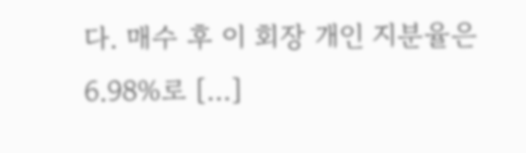다. 매수 후 이 회장 개인 지분율은 6.98%로 […]